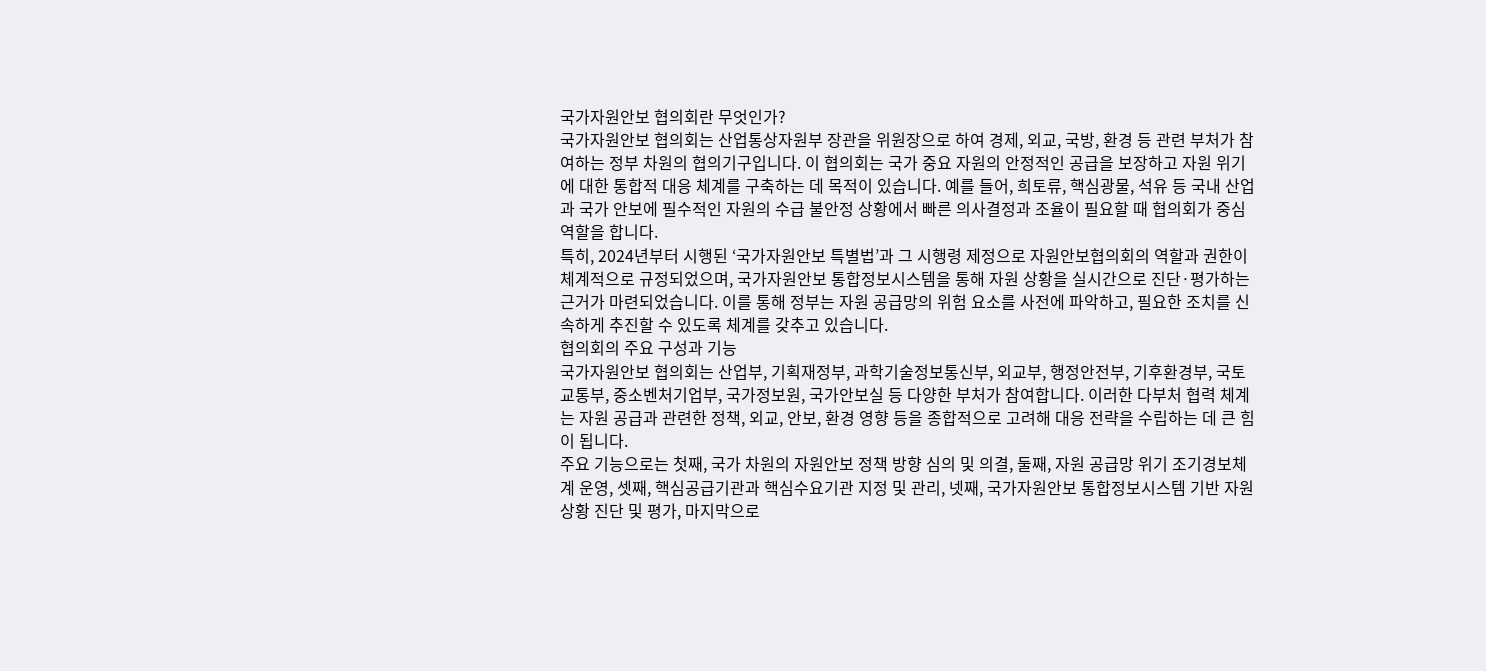국가자원안보 협의회란 무엇인가?
국가자원안보 협의회는 산업통상자원부 장관을 위원장으로 하여 경제, 외교, 국방, 환경 등 관련 부처가 참여하는 정부 차원의 협의기구입니다. 이 협의회는 국가 중요 자원의 안정적인 공급을 보장하고 자원 위기에 대한 통합적 대응 체계를 구축하는 데 목적이 있습니다. 예를 들어, 희토류, 핵심광물, 석유 등 국내 산업과 국가 안보에 필수적인 자원의 수급 불안정 상황에서 빠른 의사결정과 조율이 필요할 때 협의회가 중심 역할을 합니다.
특히, 2024년부터 시행된 ‘국가자원안보 특별법’과 그 시행령 제정으로 자원안보협의회의 역할과 권한이 체계적으로 규정되었으며, 국가자원안보 통합정보시스템을 통해 자원 상황을 실시간으로 진단·평가하는 근거가 마련되었습니다. 이를 통해 정부는 자원 공급망의 위험 요소를 사전에 파악하고, 필요한 조치를 신속하게 추진할 수 있도록 체계를 갖추고 있습니다.
협의회의 주요 구성과 기능
국가자원안보 협의회는 산업부, 기획재정부, 과학기술정보통신부, 외교부, 행정안전부, 기후환경부, 국토교통부, 중소벤처기업부, 국가정보원, 국가안보실 등 다양한 부처가 참여합니다. 이러한 다부처 협력 체계는 자원 공급과 관련한 정책, 외교, 안보, 환경 영향 등을 종합적으로 고려해 대응 전략을 수립하는 데 큰 힘이 됩니다.
주요 기능으로는 첫째, 국가 차원의 자원안보 정책 방향 심의 및 의결, 둘째, 자원 공급망 위기 조기경보체계 운영, 셋째, 핵심공급기관과 핵심수요기관 지정 및 관리, 넷째, 국가자원안보 통합정보시스템 기반 자원상황 진단 및 평가, 마지막으로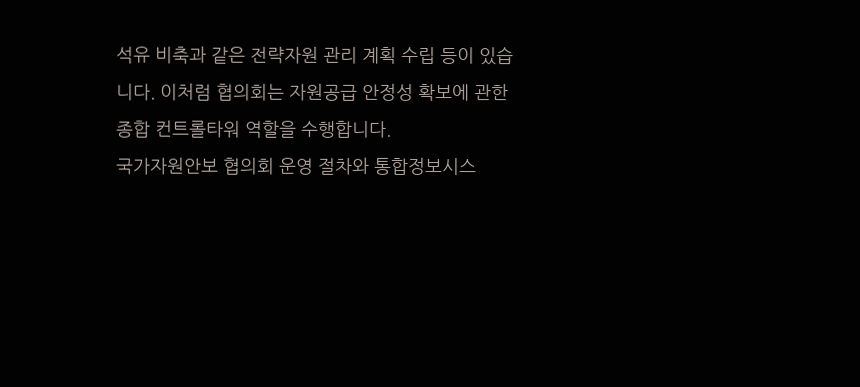석유 비축과 같은 전략자원 관리 계획 수립 등이 있습니다. 이처럼 협의회는 자원공급 안정성 확보에 관한 종합 컨트롤타워 역할을 수행합니다.
국가자원안보 협의회 운영 절차와 통합정보시스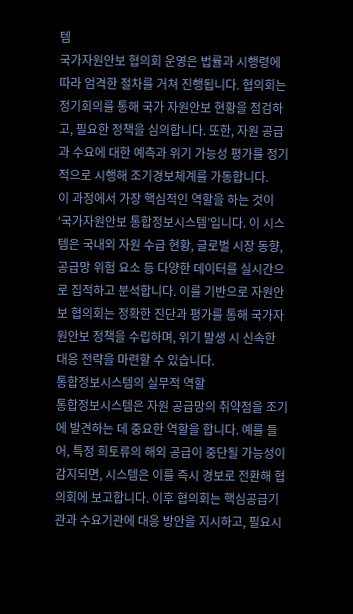템
국가자원안보 협의회 운영은 법률과 시행령에 따라 엄격한 절차를 거쳐 진행됩니다. 협의회는 정기회의를 통해 국가 자원안보 현황을 점검하고, 필요한 정책을 심의합니다. 또한, 자원 공급과 수요에 대한 예측과 위기 가능성 평가를 정기적으로 시행해 조기경보체계를 가동합니다.
이 과정에서 가장 핵심적인 역할을 하는 것이 ‘국가자원안보 통합정보시스템’입니다. 이 시스템은 국내외 자원 수급 현황, 글로벌 시장 동향, 공급망 위험 요소 등 다양한 데이터를 실시간으로 집적하고 분석합니다. 이를 기반으로 자원안보 협의회는 정확한 진단과 평가를 통해 국가자원안보 정책을 수립하며, 위기 발생 시 신속한 대응 전략을 마련할 수 있습니다.
통합정보시스템의 실무적 역할
통합정보시스템은 자원 공급망의 취약점을 조기에 발견하는 데 중요한 역할을 합니다. 예를 들어, 특정 희토류의 해외 공급이 중단될 가능성이 감지되면, 시스템은 이를 즉시 경보로 전환해 협의회에 보고합니다. 이후 협의회는 핵심공급기관과 수요기관에 대응 방안을 지시하고, 필요시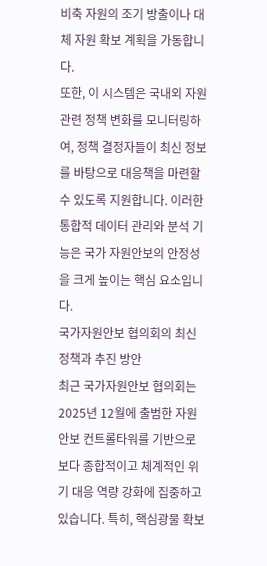비축 자원의 조기 방출이나 대체 자원 확보 계획을 가동합니다.
또한, 이 시스템은 국내외 자원 관련 정책 변화를 모니터링하여, 정책 결정자들이 최신 정보를 바탕으로 대응책을 마련할 수 있도록 지원합니다. 이러한 통합적 데이터 관리와 분석 기능은 국가 자원안보의 안정성을 크게 높이는 핵심 요소입니다.
국가자원안보 협의회의 최신 정책과 추진 방안
최근 국가자원안보 협의회는 2025년 12월에 출범한 자원안보 컨트롤타워를 기반으로 보다 종합적이고 체계적인 위기 대응 역량 강화에 집중하고 있습니다. 특히, 핵심광물 확보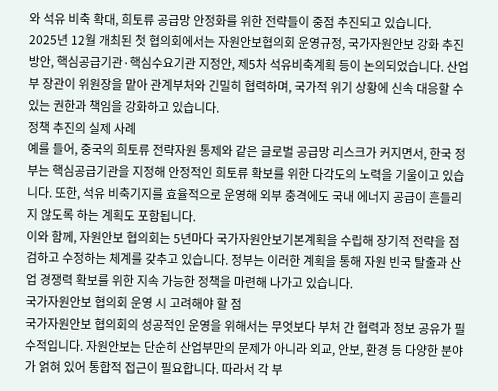와 석유 비축 확대, 희토류 공급망 안정화를 위한 전략들이 중점 추진되고 있습니다.
2025년 12월 개최된 첫 협의회에서는 자원안보협의회 운영규정, 국가자원안보 강화 추진방안, 핵심공급기관·핵심수요기관 지정안, 제5차 석유비축계획 등이 논의되었습니다. 산업부 장관이 위원장을 맡아 관계부처와 긴밀히 협력하며, 국가적 위기 상황에 신속 대응할 수 있는 권한과 책임을 강화하고 있습니다.
정책 추진의 실제 사례
예를 들어, 중국의 희토류 전략자원 통제와 같은 글로벌 공급망 리스크가 커지면서, 한국 정부는 핵심공급기관을 지정해 안정적인 희토류 확보를 위한 다각도의 노력을 기울이고 있습니다. 또한, 석유 비축기지를 효율적으로 운영해 외부 충격에도 국내 에너지 공급이 흔들리지 않도록 하는 계획도 포함됩니다.
이와 함께, 자원안보 협의회는 5년마다 국가자원안보기본계획을 수립해 장기적 전략을 점검하고 수정하는 체계를 갖추고 있습니다. 정부는 이러한 계획을 통해 자원 빈국 탈출과 산업 경쟁력 확보를 위한 지속 가능한 정책을 마련해 나가고 있습니다.
국가자원안보 협의회 운영 시 고려해야 할 점
국가자원안보 협의회의 성공적인 운영을 위해서는 무엇보다 부처 간 협력과 정보 공유가 필수적입니다. 자원안보는 단순히 산업부만의 문제가 아니라 외교, 안보, 환경 등 다양한 분야가 얽혀 있어 통합적 접근이 필요합니다. 따라서 각 부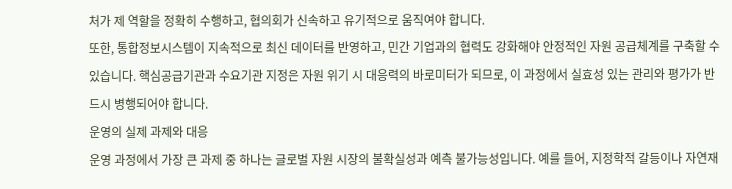처가 제 역할을 정확히 수행하고, 협의회가 신속하고 유기적으로 움직여야 합니다.
또한, 통합정보시스템이 지속적으로 최신 데이터를 반영하고, 민간 기업과의 협력도 강화해야 안정적인 자원 공급체계를 구축할 수 있습니다. 핵심공급기관과 수요기관 지정은 자원 위기 시 대응력의 바로미터가 되므로, 이 과정에서 실효성 있는 관리와 평가가 반드시 병행되어야 합니다.
운영의 실제 과제와 대응
운영 과정에서 가장 큰 과제 중 하나는 글로벌 자원 시장의 불확실성과 예측 불가능성입니다. 예를 들어, 지정학적 갈등이나 자연재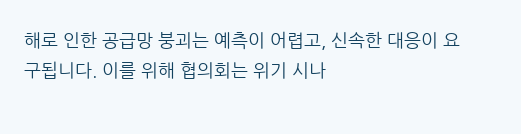해로 인한 공급망 붕괴는 예측이 어렵고, 신속한 대응이 요구됩니다. 이를 위해 협의회는 위기 시나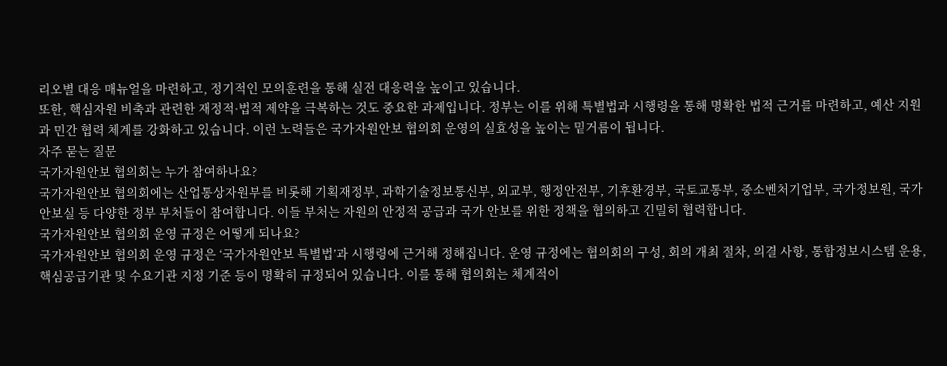리오별 대응 매뉴얼을 마련하고, 정기적인 모의훈련을 통해 실전 대응력을 높이고 있습니다.
또한, 핵심자원 비축과 관련한 재정적·법적 제약을 극복하는 것도 중요한 과제입니다. 정부는 이를 위해 특별법과 시행령을 통해 명확한 법적 근거를 마련하고, 예산 지원과 민간 협력 체계를 강화하고 있습니다. 이런 노력들은 국가자원안보 협의회 운영의 실효성을 높이는 밑거름이 됩니다.
자주 묻는 질문
국가자원안보 협의회는 누가 참여하나요?
국가자원안보 협의회에는 산업통상자원부를 비롯해 기획재정부, 과학기술정보통신부, 외교부, 행정안전부, 기후환경부, 국토교통부, 중소벤처기업부, 국가정보원, 국가안보실 등 다양한 정부 부처들이 참여합니다. 이들 부처는 자원의 안정적 공급과 국가 안보를 위한 정책을 협의하고 긴밀히 협력합니다.
국가자원안보 협의회 운영 규정은 어떻게 되나요?
국가자원안보 협의회 운영 규정은 ‘국가자원안보 특별법’과 시행령에 근거해 정해집니다. 운영 규정에는 협의회의 구성, 회의 개최 절차, 의결 사항, 통합정보시스템 운용, 핵심공급기관 및 수요기관 지정 기준 등이 명확히 규정되어 있습니다. 이를 통해 협의회는 체계적이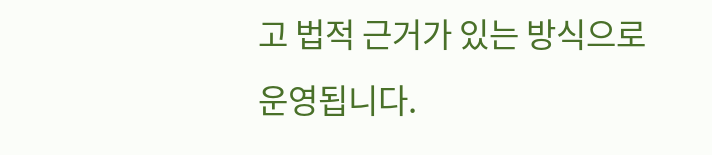고 법적 근거가 있는 방식으로 운영됩니다.